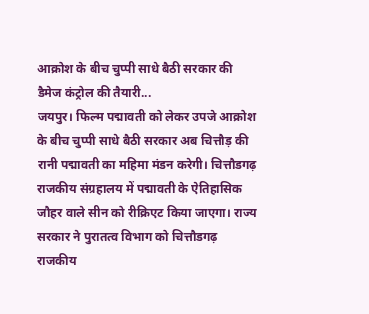आक्रोश के बीच चुप्पी साधे बैठी सरकार की डैमेज कंट्रोल की तैयारी...
जयपुर। फिल्म पद्मावती को लेकर उपजे आक्रोश के बीच चुप्पी साधे बैठी सरकार अब चित्तौड़ की रानी पद्मावती का महिमा मंडन करेगी। चित्तौडगढ़ राजकीय संग्रहालय में पद्मावती के ऐतिहासिक जौहर वाले सीन को रीक्रिएट किया जाएगा। राज्य सरकार ने पुरातत्व विभाग को चित्तौडगढ़ राजकीय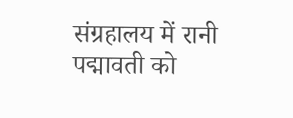संग्रहालय में रानी पद्मावती को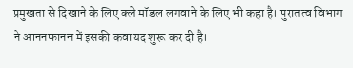प्रमुखता से दिखाने के लिए क्ले मॉडल लगवाने के लिए भी कहा है। पुरातत्व विभाग ने आननफानन में इसकी कवायद शुरू कर दी है।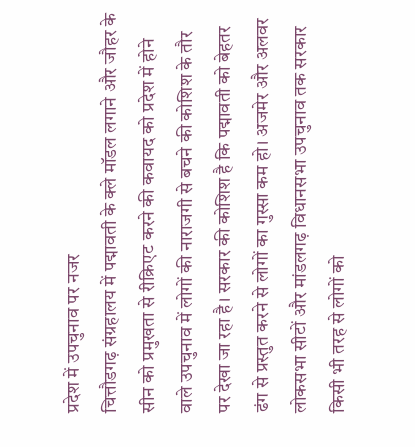प्रदेश में उपचुनाव पर नजर
चित्तौडगढ़ संग्रहालय में पद्मावती के क्ले मॉडल लगाने और जौहर के सीन को प्रमुखता से रीक्रिएट करने की कवायद को प्रदेश में होने वाले उपचुनाव में लोगों की नाराजगी से बचने की कोशिश के तौर पर देखा जा रहा है। सरकार की कोशिश है कि पद्मावती को बेहतर ढंग से प्रस्तुत करने से लोगों का गुस्सा कम हो। अजमेर और अलवर लोकसभा सीटों और मांडलगढ़ विधानसभा उपचुनाव तक सरकार किसी भी तरह से लोगों को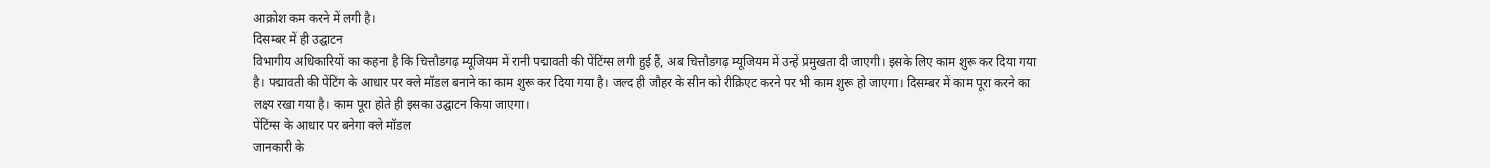आक्रोश कम करने में लगी है।
दिसम्बर में ही उद्घाटन
विभागीय अधिकारियों का कहना है कि चित्तौडगढ़ म्यूजियम में रानी पद्मावती की पेंटिंग्स लगी हुई हैं, अब चित्तौडगढ़ म्यूजियम में उन्हें प्रमुखता दी जाएगी। इसके लिए काम शुरू कर दिया गया है। पद्मावती की पेंटिंग के आधार पर क्ले मॉडल बनाने का काम शुरू कर दिया गया है। जल्द ही जौहर के सीन को रीक्रिएट करने पर भी काम शुरू हो जाएगा। दिसम्बर में काम पूरा करने का लक्ष्य रखा गया है। काम पूरा होते ही इसका उद्घाटन किया जाएगा।
पेंटिंग्स के आधार पर बनेगा क्ले मॉडल
जानकारी के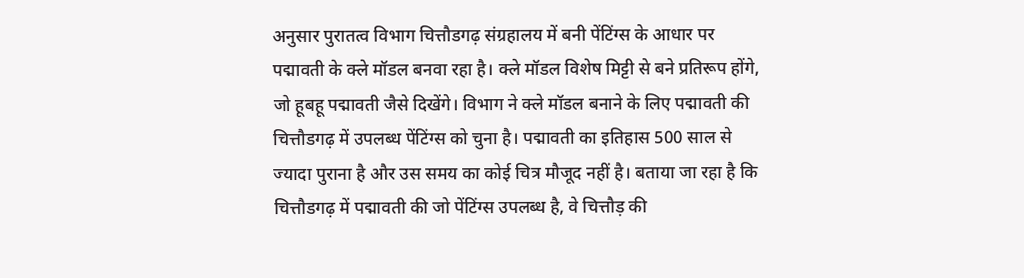अनुसार पुरातत्व विभाग चित्तौडगढ़ संग्रहालय में बनी पेंटिंग्स के आधार पर पद्मावती के क्ले मॉडल बनवा रहा है। क्ले मॉडल विशेष मिट्टी से बने प्रतिरूप होंगे, जो हूबहू पद्मावती जैसे दिखेंगे। विभाग ने क्ले मॉडल बनाने के लिए पद्मावती की चित्तौडगढ़ में उपलब्ध पेंटिंग्स को चुना है। पद्मावती का इतिहास 500 साल से ज्यादा पुराना है और उस समय का कोई चित्र मौजूद नहीं है। बताया जा रहा है कि चित्तौडगढ़ में पद्मावती की जो पेंटिंग्स उपलब्ध है, वे चित्तौड़ की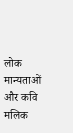लोक मान्यताओं और कवि मलिक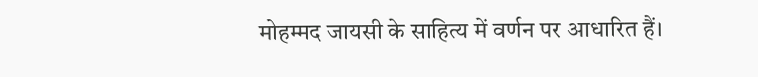मोहम्मद जायसी के साहित्य में वर्णन पर आधारित हैं।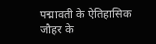पद्मावती के ऐतिहासिक जौहर के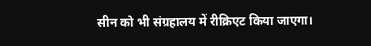सीन को भी संग्रहालय में रीक्रिएट किया जाएगा।